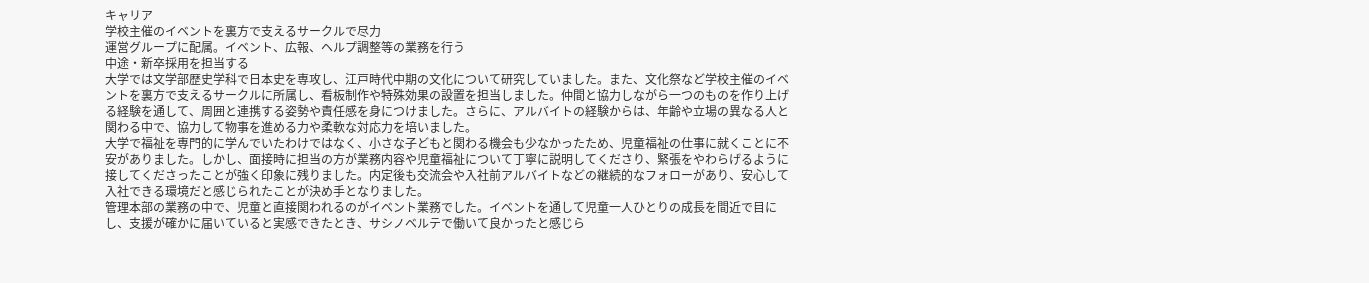キャリア
学校主催のイベントを裏方で支えるサークルで尽力
運営グループに配属。イベント、広報、ヘルプ調整等の業務を行う
中途・新卒採用を担当する
大学では文学部歴史学科で日本史を専攻し、江戸時代中期の文化について研究していました。また、文化祭など学校主催のイベントを裏方で支えるサークルに所属し、看板制作や特殊効果の設置を担当しました。仲間と協力しながら一つのものを作り上げる経験を通して、周囲と連携する姿勢や責任感を身につけました。さらに、アルバイトの経験からは、年齢や立場の異なる人と関わる中で、協力して物事を進める力や柔軟な対応力を培いました。
大学で福祉を専門的に学んでいたわけではなく、小さな子どもと関わる機会も少なかったため、児童福祉の仕事に就くことに不安がありました。しかし、面接時に担当の方が業務内容や児童福祉について丁寧に説明してくださり、緊張をやわらげるように接してくださったことが強く印象に残りました。内定後も交流会や入社前アルバイトなどの継続的なフォローがあり、安心して入社できる環境だと感じられたことが決め手となりました。
管理本部の業務の中で、児童と直接関われるのがイベント業務でした。イベントを通して児童一人ひとりの成長を間近で目にし、支援が確かに届いていると実感できたとき、サシノベルテで働いて良かったと感じら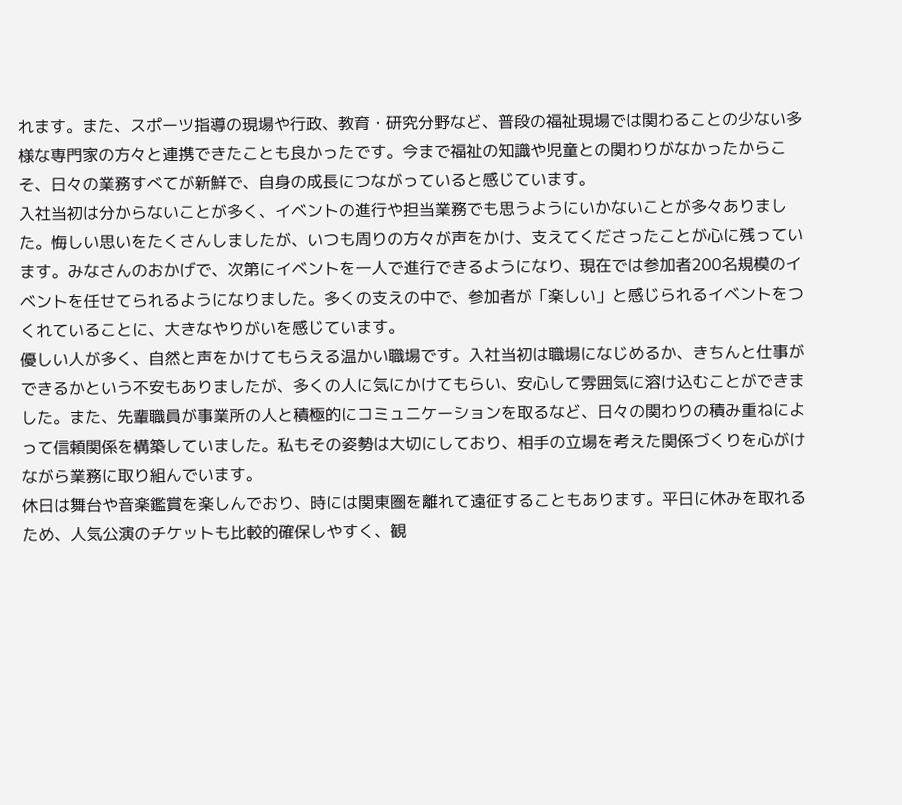れます。また、スポーツ指導の現場や行政、教育・研究分野など、普段の福祉現場では関わることの少ない多様な専門家の方々と連携できたことも良かったです。今まで福祉の知識や児童との関わりがなかったからこそ、日々の業務すべてが新鮮で、自身の成長につながっていると感じています。
入社当初は分からないことが多く、イベントの進行や担当業務でも思うようにいかないことが多々ありました。悔しい思いをたくさんしましたが、いつも周りの方々が声をかけ、支えてくださったことが心に残っています。みなさんのおかげで、次第にイベントを一人で進行できるようになり、現在では参加者200名規模のイベントを任せてられるようになりました。多くの支えの中で、参加者が「楽しい」と感じられるイベントをつくれていることに、大きなやりがいを感じています。
優しい人が多く、自然と声をかけてもらえる温かい職場です。入社当初は職場になじめるか、きちんと仕事ができるかという不安もありましたが、多くの人に気にかけてもらい、安心して雰囲気に溶け込むことができました。また、先輩職員が事業所の人と積極的にコミュニケーションを取るなど、日々の関わりの積み重ねによって信頼関係を構築していました。私もその姿勢は大切にしており、相手の立場を考えた関係づくりを心がけながら業務に取り組んでいます。
休日は舞台や音楽鑑賞を楽しんでおり、時には関東圏を離れて遠征することもあります。平日に休みを取れるため、人気公演のチケットも比較的確保しやすく、観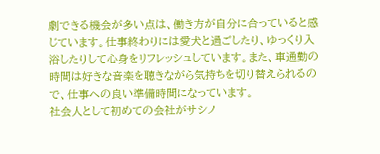劇できる機会が多い点は、働き方が自分に合っていると感じています。仕事終わりには愛犬と過ごしたり、ゆっくり入浴したりして心身をリフレッシュしています。また、車通勤の時間は好きな音楽を聴きながら気持ちを切り替えられるので、仕事への良い準備時間になっています。
社会人として初めての会社がサシノ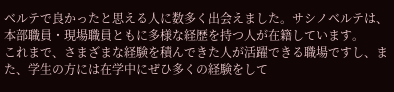ベルテで良かったと思える人に数多く出会えました。サシノベルテは、本部職員・現場職員ともに多様な経歴を持つ人が在籍しています。
これまで、さまざまな経験を積んできた人が活躍できる職場ですし、また、学生の方には在学中にぜひ多くの経験をして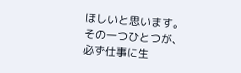ほしいと思います。その一つひとつが、必ず仕事に生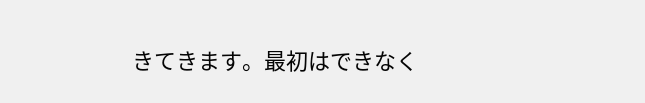きてきます。最初はできなく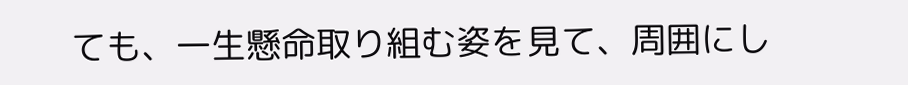ても、一生懸命取り組む姿を見て、周囲にし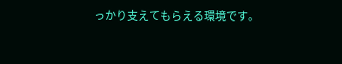っかり支えてもらえる環境です。